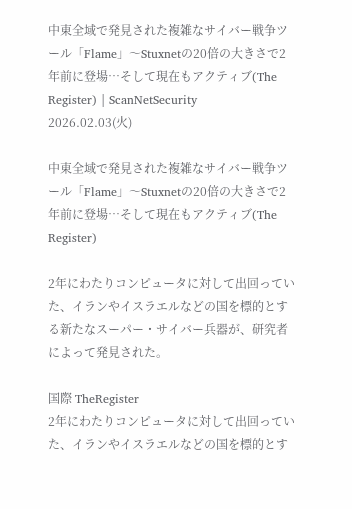中東全域で発見された複雑なサイバー戦争ツール「Flame」〜Stuxnetの20倍の大きさで2年前に登場…そして現在もアクティブ(The Register) | ScanNetSecurity
2026.02.03(火)

中東全域で発見された複雑なサイバー戦争ツール「Flame」〜Stuxnetの20倍の大きさで2年前に登場…そして現在もアクティブ(The Register)

2年にわたりコンピュータに対して出回っていた、イランやイスラエルなどの国を標的とする新たなスーパー・サイバー兵器が、研究者によって発見された。

国際 TheRegister
2年にわたりコンピュータに対して出回っていた、イランやイスラエルなどの国を標的とす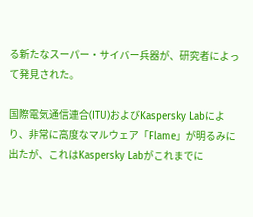る新たなスーパー・サイバー兵器が、研究者によって発見された。

国際電気通信連合(ITU)およびKaspersky Labにより、非常に高度なマルウェア「Flame」が明るみに出たが、これはKaspersky Labがこれまでに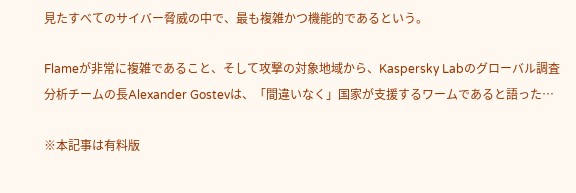見たすべてのサイバー脅威の中で、最も複雑かつ機能的であるという。

Flameが非常に複雑であること、そして攻撃の対象地域から、Kaspersky Labのグローバル調査分析チームの長Alexander Gostevは、「間違いなく」国家が支援するワームであると語った…

※本記事は有料版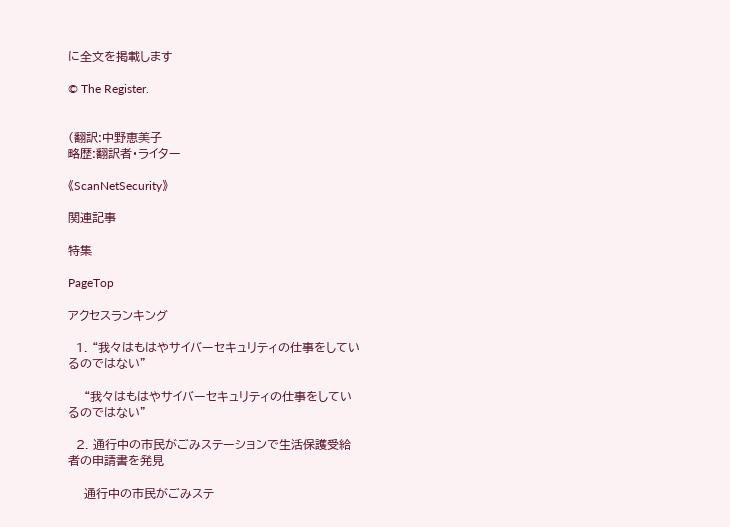に全文を掲載します

© The Register.


(翻訳:中野恵美子
略歴:翻訳者・ライター

《ScanNetSecurity》

関連記事

特集

PageTop

アクセスランキング

  1. “我々はもはやサイバーセキュリティの仕事をしているのではない”

    “我々はもはやサイバーセキュリティの仕事をしているのではない”

  2. 通行中の市民がごみステーションで生活保護受給者の申請書を発見

    通行中の市民がごみステ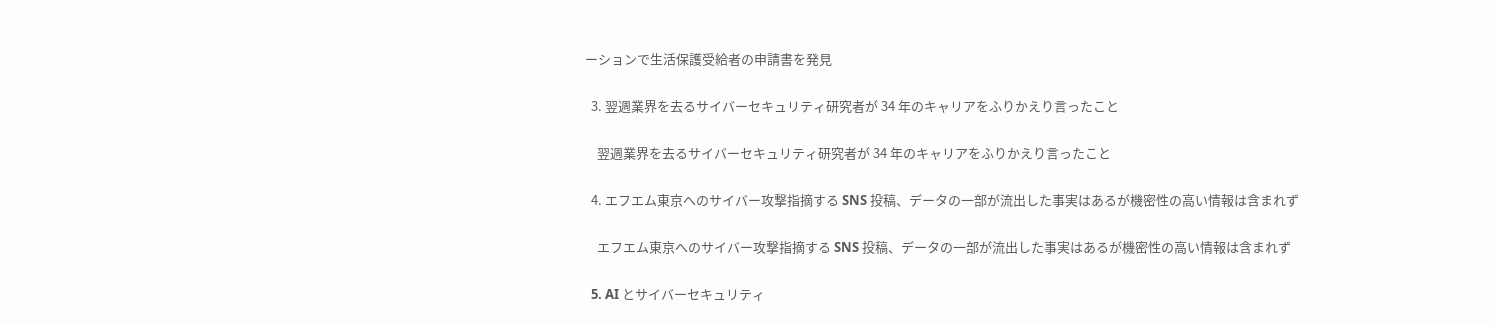ーションで生活保護受給者の申請書を発見

  3. 翌週業界を去るサイバーセキュリティ研究者が 34 年のキャリアをふりかえり言ったこと

    翌週業界を去るサイバーセキュリティ研究者が 34 年のキャリアをふりかえり言ったこと

  4. エフエム東京へのサイバー攻撃指摘する SNS 投稿、データの一部が流出した事実はあるが機密性の高い情報は含まれず

    エフエム東京へのサイバー攻撃指摘する SNS 投稿、データの一部が流出した事実はあるが機密性の高い情報は含まれず

  5. AI とサイバーセキュリティ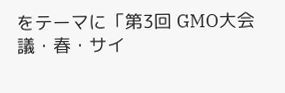をテーマに「第3回 GMO大会議・春・サイ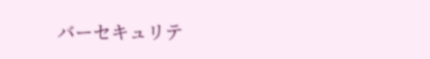バーセキュリテ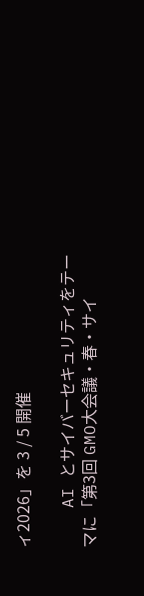ィ2026」を 3 / 5 開催

    AI とサイバーセキュリティをテーマに「第3回 GMO大会議・春・サイ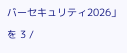バーセキュリティ2026」を 3 /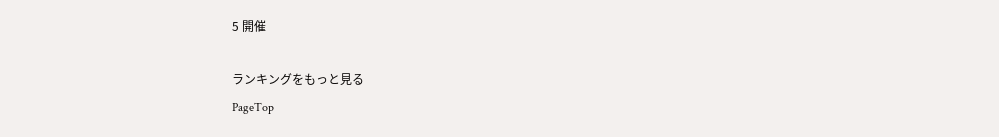5 開催

ランキングをもっと見る
PageTop